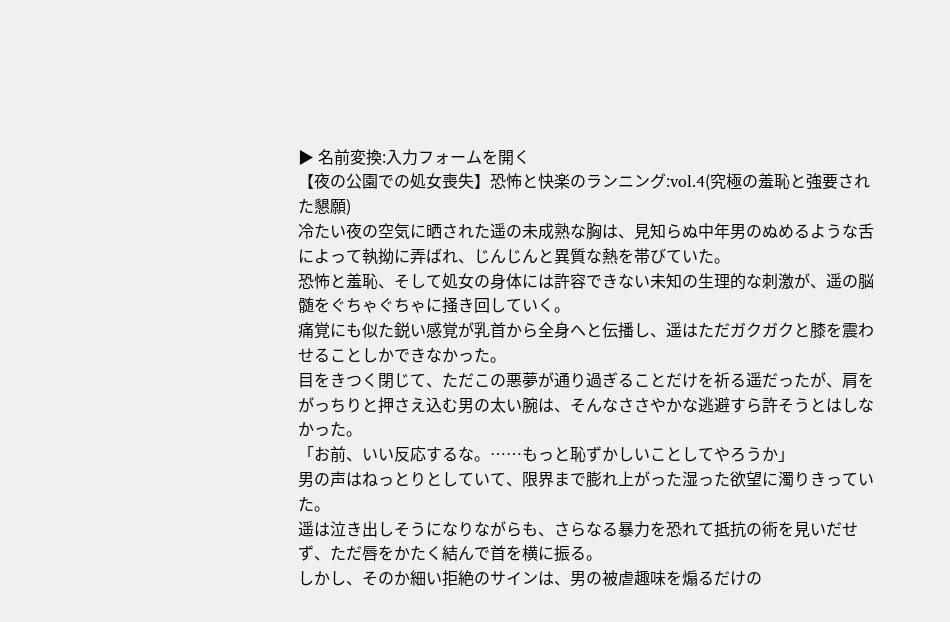▶ 名前変換:入力フォームを開く
【夜の公園での処女喪失】恐怖と快楽のランニング:vol.4(究極の羞恥と強要された懇願)
冷たい夜の空気に晒された遥の未成熟な胸は、見知らぬ中年男のぬめるような舌によって執拗に弄ばれ、じんじんと異質な熱を帯びていた。
恐怖と羞恥、そして処女の身体には許容できない未知の生理的な刺激が、遥の脳髄をぐちゃぐちゃに掻き回していく。
痛覚にも似た鋭い感覚が乳首から全身へと伝播し、遥はただガクガクと膝を震わせることしかできなかった。
目をきつく閉じて、ただこの悪夢が通り過ぎることだけを祈る遥だったが、肩をがっちりと押さえ込む男の太い腕は、そんなささやかな逃避すら許そうとはしなかった。
「お前、いい反応するな。……もっと恥ずかしいことしてやろうか」
男の声はねっとりとしていて、限界まで膨れ上がった湿った欲望に濁りきっていた。
遥は泣き出しそうになりながらも、さらなる暴力を恐れて抵抗の術を見いだせず、ただ唇をかたく結んで首を横に振る。
しかし、そのか細い拒絶のサインは、男の被虐趣味を煽るだけの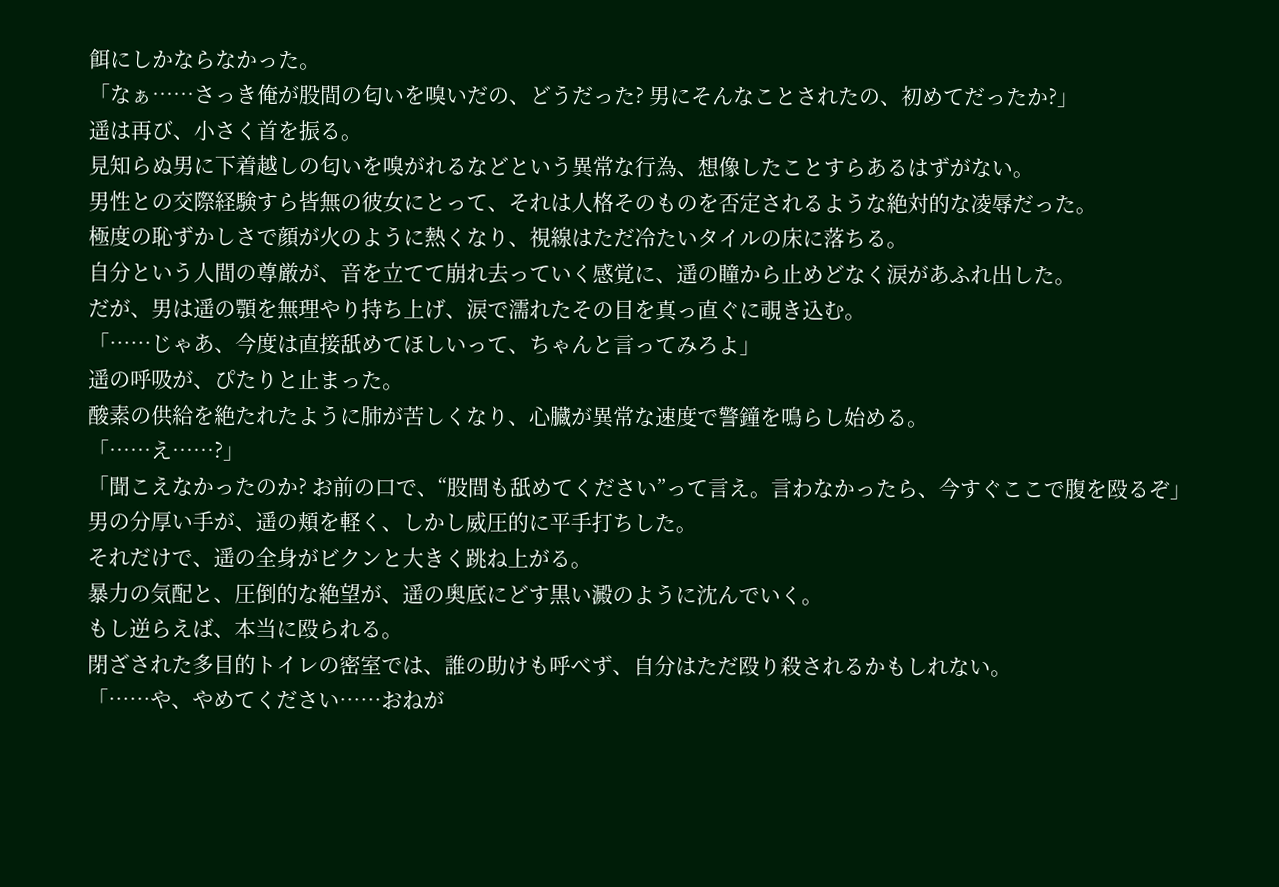餌にしかならなかった。
「なぁ……さっき俺が股間の匂いを嗅いだの、どうだった? 男にそんなことされたの、初めてだったか?」
遥は再び、小さく首を振る。
見知らぬ男に下着越しの匂いを嗅がれるなどという異常な行為、想像したことすらあるはずがない。
男性との交際経験すら皆無の彼女にとって、それは人格そのものを否定されるような絶対的な凌辱だった。
極度の恥ずかしさで顔が火のように熱くなり、視線はただ冷たいタイルの床に落ちる。
自分という人間の尊厳が、音を立てて崩れ去っていく感覚に、遥の瞳から止めどなく涙があふれ出した。
だが、男は遥の顎を無理やり持ち上げ、涙で濡れたその目を真っ直ぐに覗き込む。
「……じゃあ、今度は直接舐めてほしいって、ちゃんと言ってみろよ」
遥の呼吸が、ぴたりと止まった。
酸素の供給を絶たれたように肺が苦しくなり、心臓が異常な速度で警鐘を鳴らし始める。
「……え……?」
「聞こえなかったのか? お前の口で、“股間も舐めてください”って言え。言わなかったら、今すぐここで腹を殴るぞ」
男の分厚い手が、遥の頬を軽く、しかし威圧的に平手打ちした。
それだけで、遥の全身がビクンと大きく跳ね上がる。
暴力の気配と、圧倒的な絶望が、遥の奥底にどす黒い澱のように沈んでいく。
もし逆らえば、本当に殴られる。
閉ざされた多目的トイレの密室では、誰の助けも呼べず、自分はただ殴り殺されるかもしれない。
「……や、やめてください……おねが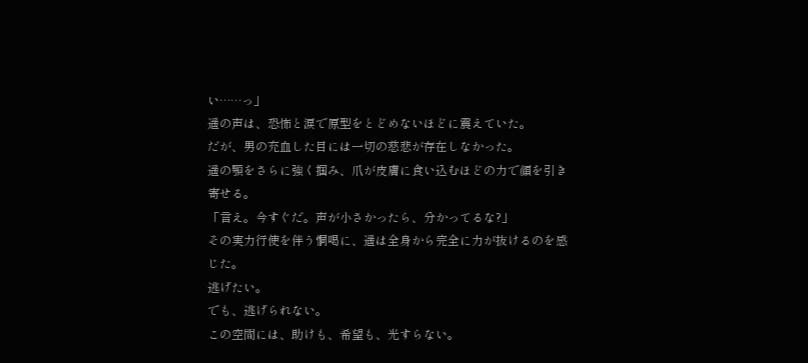い……っ」
遥の声は、恐怖と涙で原型をとどめないほどに震えていた。
だが、男の充血した目には一切の慈悲が存在しなかった。
遥の顎をさらに強く掴み、爪が皮膚に食い込むほどの力で顔を引き寄せる。
「言え。今すぐだ。声が小さかったら、分かってるな?」
その実力行使を伴う恫喝に、遥は全身から完全に力が抜けるのを感じた。
逃げたい。
でも、逃げられない。
この空間には、助けも、希望も、光すらない。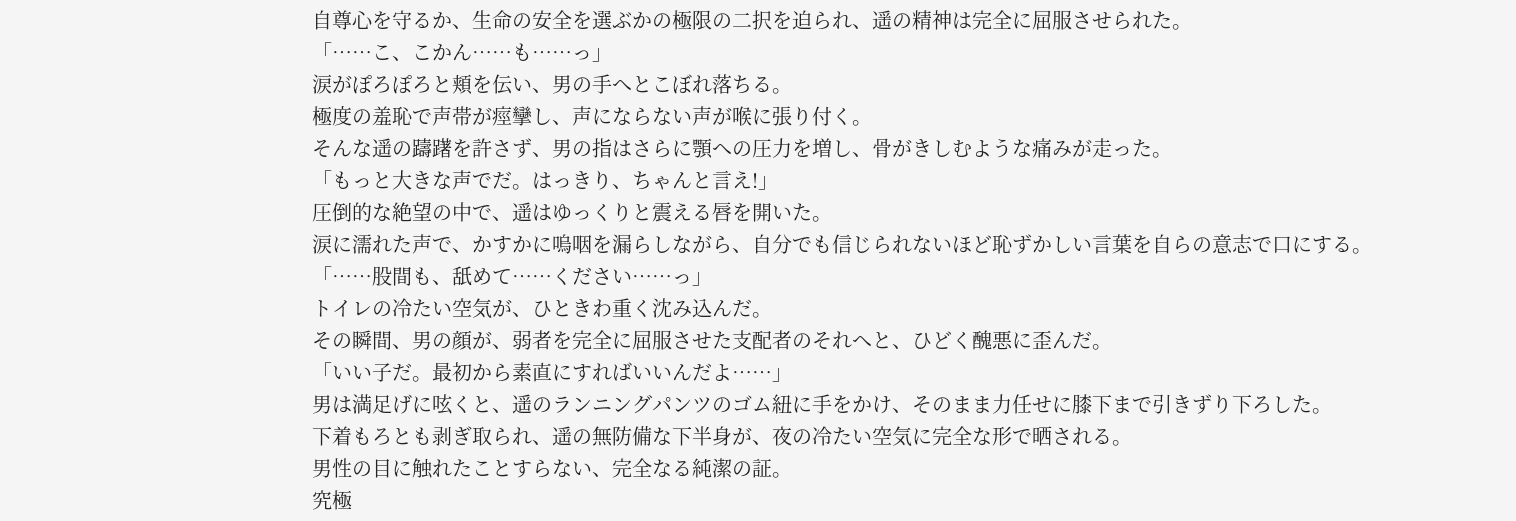自尊心を守るか、生命の安全を選ぶかの極限の二択を迫られ、遥の精神は完全に屈服させられた。
「……こ、こかん……も……っ」
涙がぽろぽろと頬を伝い、男の手へとこぼれ落ちる。
極度の羞恥で声帯が痙攣し、声にならない声が喉に張り付く。
そんな遥の躊躇を許さず、男の指はさらに顎への圧力を増し、骨がきしむような痛みが走った。
「もっと大きな声でだ。はっきり、ちゃんと言え!」
圧倒的な絶望の中で、遥はゆっくりと震える唇を開いた。
涙に濡れた声で、かすかに嗚咽を漏らしながら、自分でも信じられないほど恥ずかしい言葉を自らの意志で口にする。
「……股間も、舐めて……ください……っ」
トイレの冷たい空気が、ひときわ重く沈み込んだ。
その瞬間、男の顔が、弱者を完全に屈服させた支配者のそれへと、ひどく醜悪に歪んだ。
「いい子だ。最初から素直にすればいいんだよ……」
男は満足げに呟くと、遥のランニングパンツのゴム紐に手をかけ、そのまま力任せに膝下まで引きずり下ろした。
下着もろとも剥ぎ取られ、遥の無防備な下半身が、夜の冷たい空気に完全な形で晒される。
男性の目に触れたことすらない、完全なる純潔の証。
究極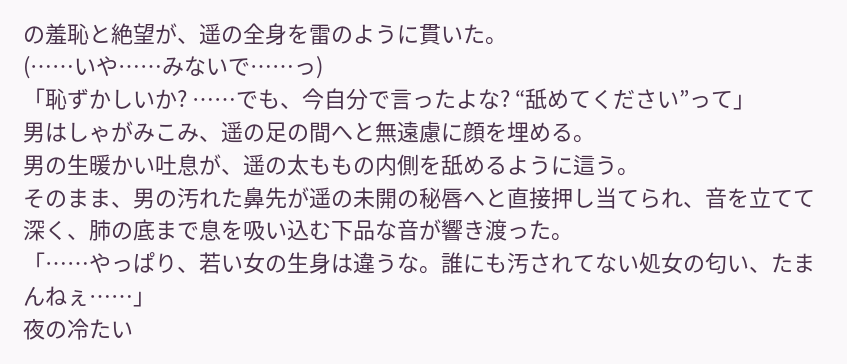の羞恥と絶望が、遥の全身を雷のように貫いた。
(……いや……みないで……っ)
「恥ずかしいか? ……でも、今自分で言ったよな? “舐めてください”って」
男はしゃがみこみ、遥の足の間へと無遠慮に顔を埋める。
男の生暖かい吐息が、遥の太ももの内側を舐めるように這う。
そのまま、男の汚れた鼻先が遥の未開の秘唇へと直接押し当てられ、音を立てて深く、肺の底まで息を吸い込む下品な音が響き渡った。
「……やっぱり、若い女の生身は違うな。誰にも汚されてない処女の匂い、たまんねぇ……」
夜の冷たい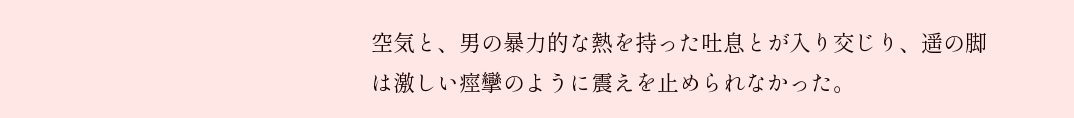空気と、男の暴力的な熱を持った吐息とが入り交じり、遥の脚は激しい痙攣のように震えを止められなかった。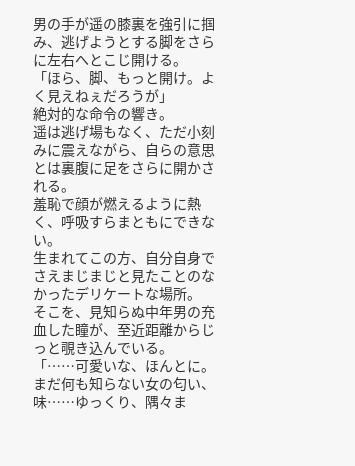男の手が遥の膝裏を強引に掴み、逃げようとする脚をさらに左右へとこじ開ける。
「ほら、脚、もっと開け。よく見えねぇだろうが」
絶対的な命令の響き。
遥は逃げ場もなく、ただ小刻みに震えながら、自らの意思とは裏腹に足をさらに開かされる。
羞恥で顔が燃えるように熱く、呼吸すらまともにできない。
生まれてこの方、自分自身でさえまじまじと見たことのなかったデリケートな場所。
そこを、見知らぬ中年男の充血した瞳が、至近距離からじっと覗き込んでいる。
「……可愛いな、ほんとに。まだ何も知らない女の匂い、味……ゆっくり、隅々ま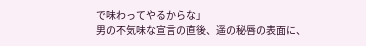で味わってやるからな」
男の不気味な宣言の直後、遥の秘唇の表面に、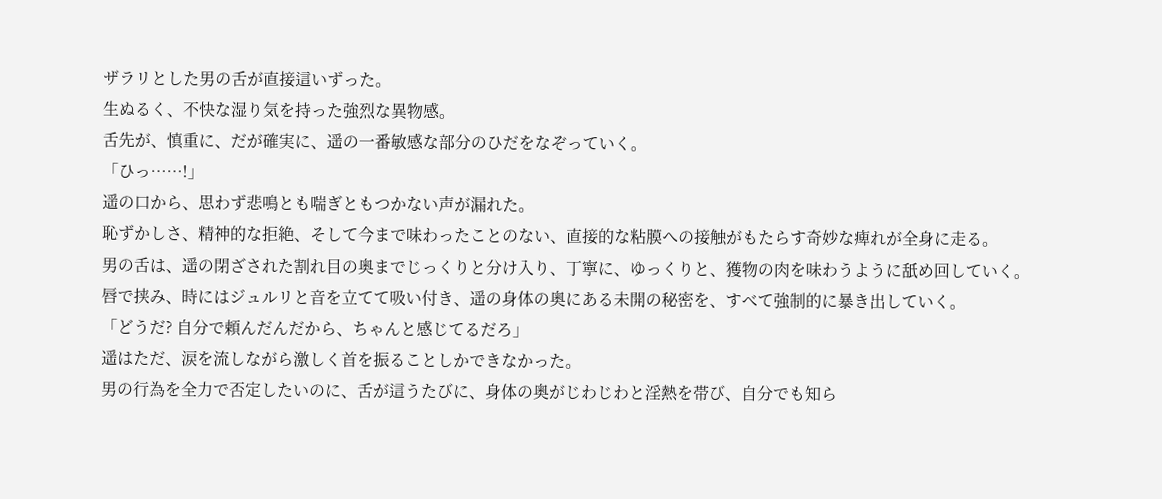ザラリとした男の舌が直接這いずった。
生ぬるく、不快な湿り気を持った強烈な異物感。
舌先が、慎重に、だが確実に、遥の一番敏感な部分のひだをなぞっていく。
「ひっ……!」
遥の口から、思わず悲鳴とも喘ぎともつかない声が漏れた。
恥ずかしさ、精神的な拒絶、そして今まで味わったことのない、直接的な粘膜への接触がもたらす奇妙な痺れが全身に走る。
男の舌は、遥の閉ざされた割れ目の奥までじっくりと分け入り、丁寧に、ゆっくりと、獲物の肉を味わうように舐め回していく。
唇で挟み、時にはジュルリと音を立てて吸い付き、遥の身体の奥にある未開の秘密を、すべて強制的に暴き出していく。
「どうだ? 自分で頼んだんだから、ちゃんと感じてるだろ」
遥はただ、涙を流しながら激しく首を振ることしかできなかった。
男の行為を全力で否定したいのに、舌が這うたびに、身体の奥がじわじわと淫熱を帯び、自分でも知ら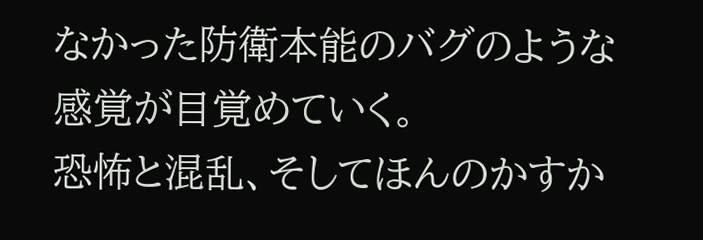なかった防衛本能のバグのような感覚が目覚めていく。
恐怖と混乱、そしてほんのかすか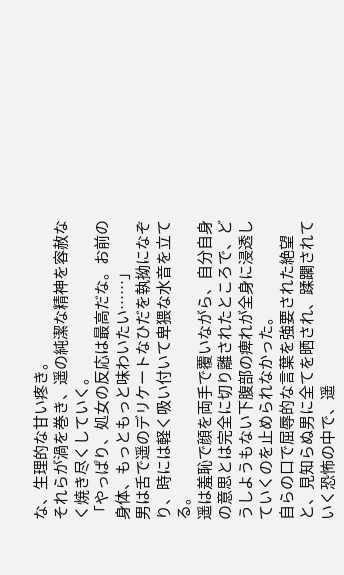な、生理的な甘い疼き。
それらが渦を巻き、遥の純潔な精神を容赦なく焼き尽くしていく。
「やっぱり、処女の反応は最高だな。お前の身体、もっともっと味わいたい……」
男は舌で遥のデリケートなひだを執拗になぞり、時には軽く吸い付いて卑猥な水音を立てる。
遥は羞恥で顔を両手で覆いながら、自分自身の意思とは完全に切り離されたところで、どうしようもない下腹部の痺れが全身に浸透していくのを止められなかった。
自らの口で屈辱的な言葉を強要された絶望と、見知らぬ男に全てを晒され、蹂躙されていく恐怖の中で、遥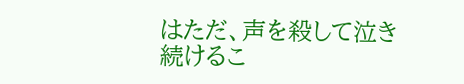はただ、声を殺して泣き続けるこ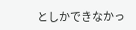としかできなかっ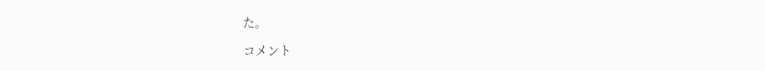た。

コメント